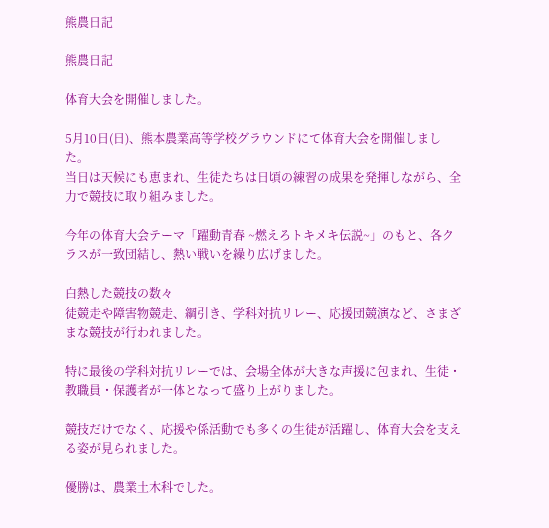熊農日記

熊農日記

体育大会を開催しました。

5月10日(日)、熊本農業高等学校グラウンドにて体育大会を開催しました。
当日は天候にも恵まれ、生徒たちは日頃の練習の成果を発揮しながら、全力で競技に取り組みました。

今年の体育大会テーマ「躍動青春 ~燃えろトキメキ伝説~」のもと、各クラスが一致団結し、熱い戦いを繰り広げました。

白熱した競技の数々
徒競走や障害物競走、綱引き、学科対抗リレー、応援団競演など、さまざまな競技が行われました。

特に最後の学科対抗リレーでは、会場全体が大きな声援に包まれ、生徒・教職員・保護者が一体となって盛り上がりました。

競技だけでなく、応援や係活動でも多くの生徒が活躍し、体育大会を支える姿が見られました。

優勝は、農業土木科でした。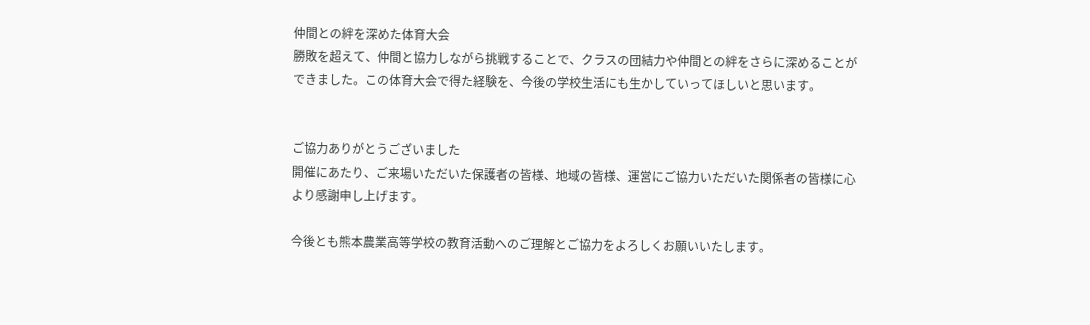仲間との絆を深めた体育大会
勝敗を超えて、仲間と協力しながら挑戦することで、クラスの団結力や仲間との絆をさらに深めることができました。この体育大会で得た経験を、今後の学校生活にも生かしていってほしいと思います。


ご協力ありがとうございました
開催にあたり、ご来場いただいた保護者の皆様、地域の皆様、運営にご協力いただいた関係者の皆様に心より感謝申し上げます。

今後とも熊本農業高等学校の教育活動へのご理解とご協力をよろしくお願いいたします。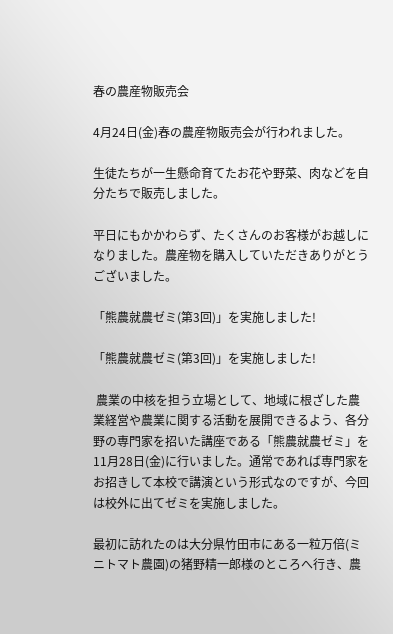春の農産物販売会

4月24日(金)春の農産物販売会が行われました。

生徒たちが一生懸命育てたお花や野菜、肉などを自分たちで販売しました。

平日にもかかわらず、たくさんのお客様がお越しになりました。農産物を購入していただきありがとうございました。

「熊農就農ゼミ(第3回)」を実施しました!

「熊農就農ゼミ(第3回)」を実施しました!

 農業の中核を担う立場として、地域に根ざした農業経営や農業に関する活動を展開できるよう、各分野の専門家を招いた講座である「熊農就農ゼミ」を11月28日(金)に行いました。通常であれば専門家をお招きして本校で講演という形式なのですが、今回は校外に出てゼミを実施しました。

最初に訪れたのは大分県竹田市にある一粒万倍(ミニトマト農園)の猪野精一郎様のところへ行き、農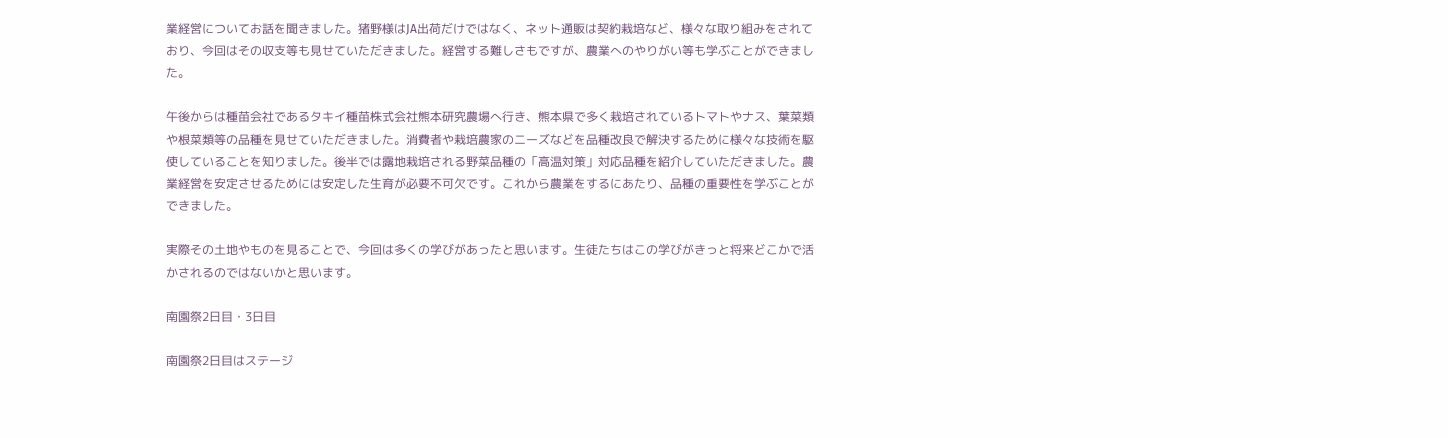業経営についてお話を聞きました。猪野様はJA出荷だけではなく、ネット通販は契約栽培など、様々な取り組みをされており、今回はその収支等も見せていただきました。経営する難しさもですが、農業へのやりがい等も学ぶことができました。

午後からは種苗会社であるタキイ種苗株式会社熊本研究農場へ行き、熊本県で多く栽培されているトマトやナス、葉菜類や根菜類等の品種を見せていただきました。消費者や栽培農家のニーズなどを品種改良で解決するために様々な技術を駆使していることを知りました。後半では露地栽培される野菜品種の「高温対策」対応品種を紹介していただきました。農業経営を安定させるためには安定した生育が必要不可欠です。これから農業をするにあたり、品種の重要性を学ぶことができました。

実際その土地やものを見ることで、今回は多くの学びがあったと思います。生徒たちはこの学びがきっと将来どこかで活かされるのではないかと思います。

南園祭2日目・3日目

南園祭2日目はステージ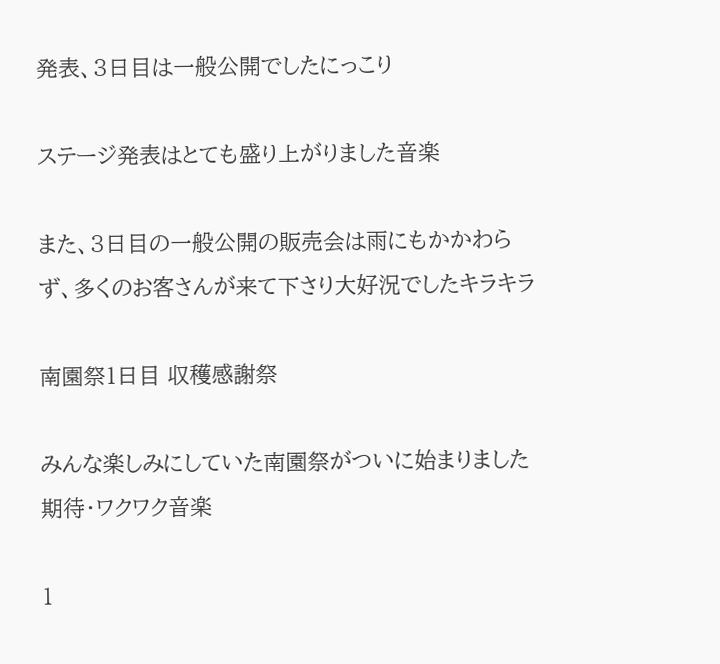発表、3日目は一般公開でしたにっこり

ステージ発表はとても盛り上がりました音楽

また、3日目の一般公開の販売会は雨にもかかわらず、多くのお客さんが来て下さり大好況でしたキラキラ

南園祭1日目 収穫感謝祭

みんな楽しみにしていた南園祭がついに始まりました期待・ワクワク音楽

1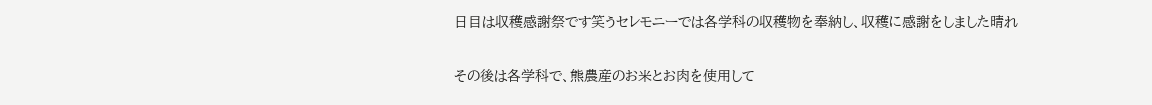日目は収穫感謝祭です笑うセレモニーでは各学科の収穫物を奉納し、収穫に感謝をしました晴れ

その後は各学科で、熊農産のお米とお肉を使用して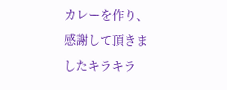カレーを作り、感謝して頂きましたキラキラ